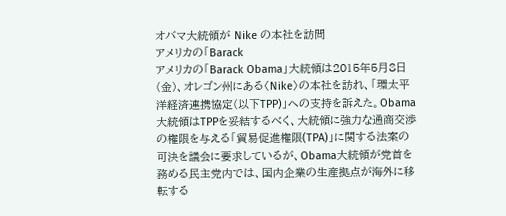オバマ大統領が Nike の本社を訪問
アメリカの「Barack
アメリカの「Barack Obama」大統領は2015年5月8日(金)、オレゴン州にある〈Nike〉の本社を訪れ、「環太平洋経済連携協定(以下TPP)」への支持を訴えた。Obama大統領はTPPを妥結するべく、大統領に強力な通商交渉の権限を与える「貿易促進権限(TPA)」に関する法案の可決を議会に要求しているが、Obama大統領が党首を務める民主党内では、国内企業の生産拠点が海外に移転する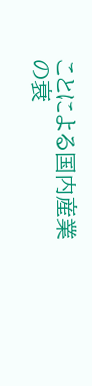ことによる国内産業の衰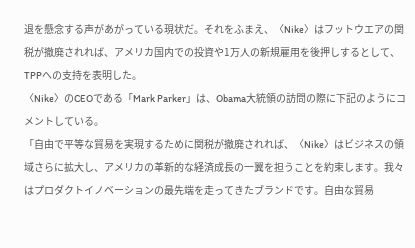退を懸念する声があがっている現状だ。それをふまえ、〈Nike〉はフットウエアの関税が撤廃されれば、アメリカ国内での投資や1万人の新規雇用を後押しするとして、TPPへの支持を表明した。
〈Nike〉のCEOである「Mark Parker」は、Obama大統領の訪問の際に下記のようにコメントしている。
「自由で平等な貿易を実現するために関税が撤廃されれば、〈Nike〉はビジネスの領域さらに拡大し、アメリカの革新的な経済成長の一翼を担うことを約束します。我々はプロダクトイノベーションの最先端を走ってきたブランドです。自由な貿易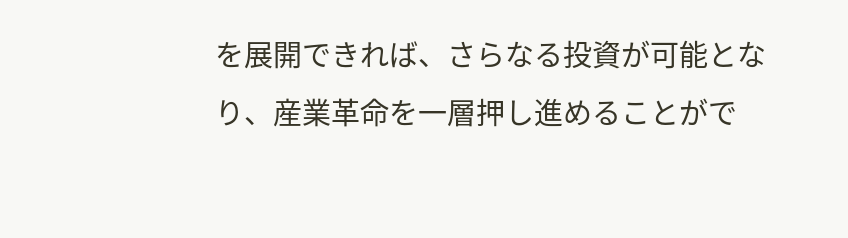を展開できれば、さらなる投資が可能となり、産業革命を一層押し進めることがで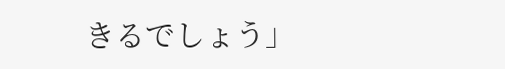きるでしょう」